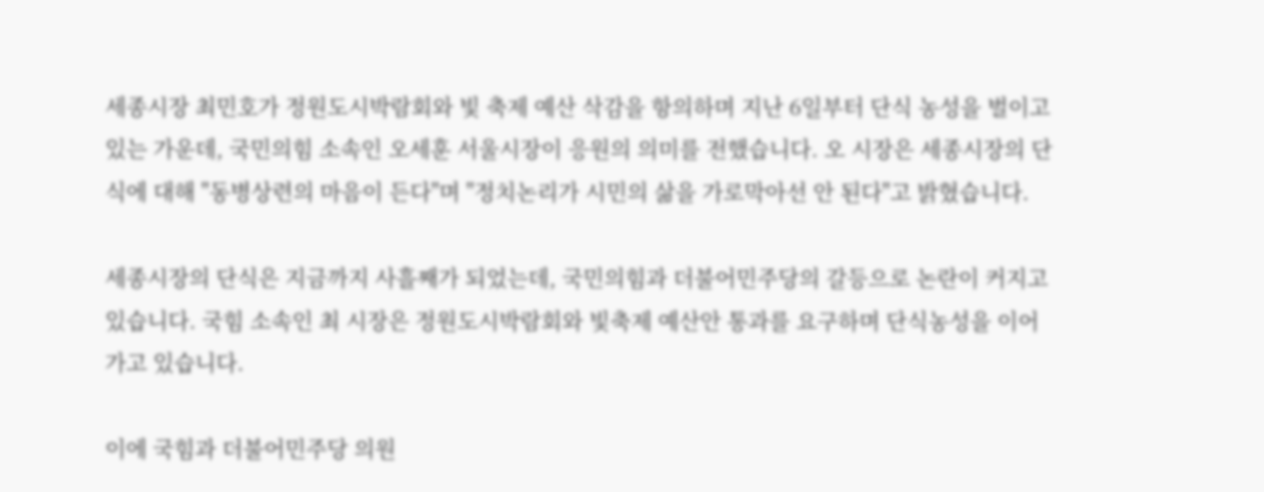세종시장 최민호가 정원도시박람회와 빛 축제 예산 삭감을 항의하며 지난 6일부터 단식 농성을 벌이고 있는 가운데, 국민의힘 소속인 오세훈 서울시장이 응원의 의미를 전했습니다. 오 시장은 세종시장의 단식에 대해 "동병상련의 마음이 든다"며 "정치논리가 시민의 삶을 가로막아선 안 된다"고 밝혔습니다.

세종시장의 단식은 지금까지 사흘째가 되었는데, 국민의힘과 더불어민주당의 갈등으로 논란이 커지고 있습니다. 국힘 소속인 최 시장은 정원도시박람회와 빛축제 예산안 통과를 요구하며 단식농성을 이어가고 있습니다.

이에 국힘과 더불어민주당 의원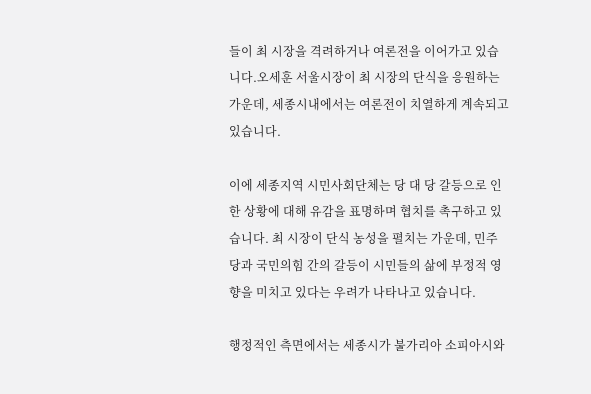들이 최 시장을 격려하거나 여론전을 이어가고 있습니다.오세훈 서울시장이 최 시장의 단식을 응원하는 가운데, 세종시내에서는 여론전이 치열하게 계속되고 있습니다.

이에 세종지역 시민사회단체는 당 대 당 갈등으로 인한 상황에 대해 유감을 표명하며 협치를 촉구하고 있습니다. 최 시장이 단식 농성을 펼치는 가운데, 민주당과 국민의힘 간의 갈등이 시민들의 삶에 부정적 영향을 미치고 있다는 우려가 나타나고 있습니다.

행정적인 측면에서는 세종시가 불가리아 소피아시와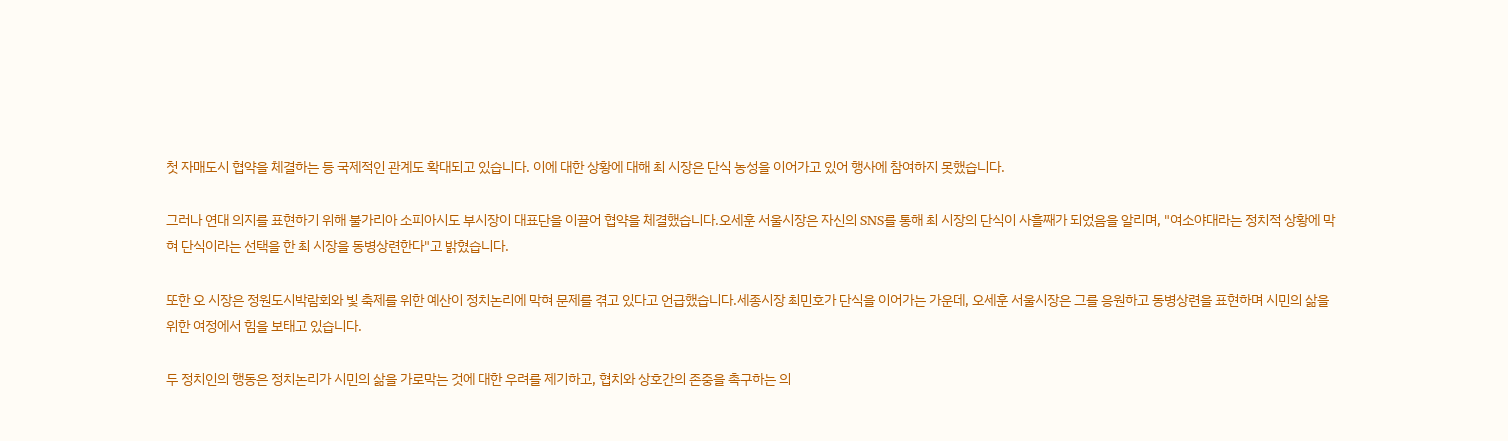첫 자매도시 협약을 체결하는 등 국제적인 관계도 확대되고 있습니다. 이에 대한 상황에 대해 최 시장은 단식 농성을 이어가고 있어 행사에 참여하지 못했습니다.

그러나 연대 의지를 표현하기 위해 불가리아 소피아시도 부시장이 대표단을 이끌어 협약을 체결했습니다.오세훈 서울시장은 자신의 SNS를 통해 최 시장의 단식이 사흘째가 되었음을 알리며, "여소야대라는 정치적 상황에 막혀 단식이라는 선택을 한 최 시장을 동병상련한다"고 밝혔습니다.

또한 오 시장은 정원도시박람회와 빛 축제를 위한 예산이 정치논리에 막혀 문제를 겪고 있다고 언급했습니다.세종시장 최민호가 단식을 이어가는 가운데, 오세훈 서울시장은 그를 응원하고 동병상련을 표현하며 시민의 삶을 위한 여정에서 힘을 보태고 있습니다.

두 정치인의 행동은 정치논리가 시민의 삶을 가로막는 것에 대한 우려를 제기하고, 협치와 상호간의 존중을 촉구하는 의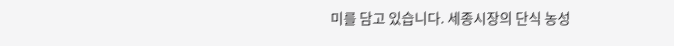미를 담고 있습니다. 세종시장의 단식 농성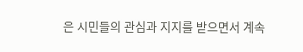은 시민들의 관심과 지지를 받으면서 계속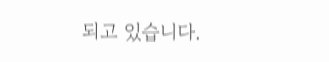되고 있습니다.